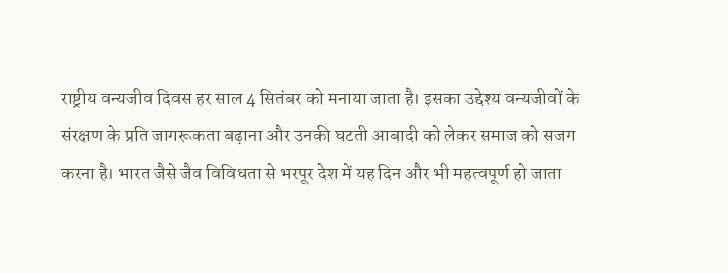राष्ट्रीय वन्यजीव दिवस हर साल 4 सितंबर को मनाया जाता है। इसका उद्देश्य वन्यजीवों के संरक्षण के प्रति जागरूकता बढ़ाना और उनकी घटती आबादी को लेकर समाज को सजग करना है। भारत जैसे जैव विविधता से भरपूर देश में यह दिन और भी महत्वपूर्ण हो जाता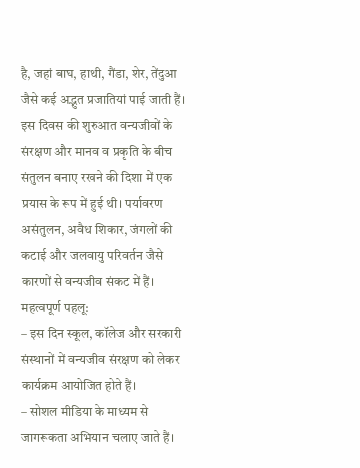है, जहां बाघ, हाथी, गैंडा, शेर, तेंदुआ जैसे कई अद्भुत प्रजातियां पाई जाती हैं।
इस दिवस की शुरुआत वन्यजीवों के संरक्षण और मानव व प्रकृति के बीच संतुलन बनाए रखने की दिशा में एक प्रयास के रूप में हुई थी। पर्यावरण असंतुलन, अवैध शिकार, जंगलों की कटाई और जलवायु परिवर्तन जैसे कारणों से वन्यजीव संकट में हैं।
महत्वपूर्ण पहलू:
– इस दिन स्कूल, कॉलेज और सरकारी संस्थानों में वन्यजीव संरक्षण को लेकर कार्यक्रम आयोजित होते हैं।
– सोशल मीडिया के माध्यम से जागरूकता अभियान चलाए जाते हैं।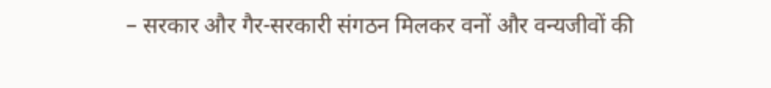– सरकार और गैर-सरकारी संगठन मिलकर वनों और वन्यजीवों की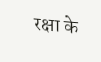रक्षा के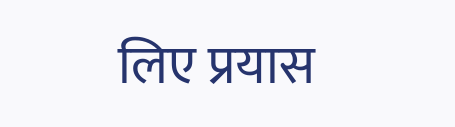लिए प्रयास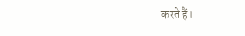करते हैं।